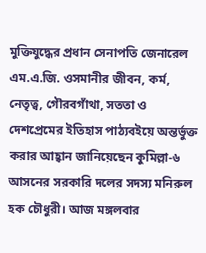মুক্তিযুদ্ধের প্রধান সেনাপতি জেনারেল এম.এ.জি. ওসমানীর জীবন, কর্ম, নেতৃত্ব, গৌরবগাঁথা, সততা ও দেশপ্রেমের ইতিহাস পাঠ্যবইয়ে অন্তর্ভুক্ত করার আহ্বান জানিয়েছেন কুমিল্লা-৬ আসনের সরকারি দলের সদস্য মনিরুল হক চৌধুরী। আজ মঙ্গলবার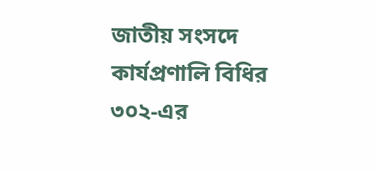জাতীয় সংসদে কার্যপ্রণালি বিধির ৩০২-এর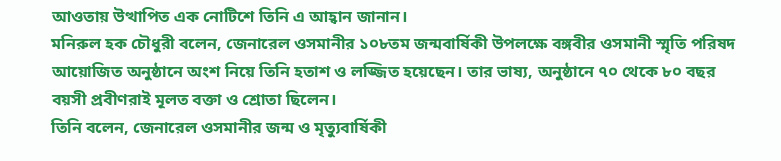আওতায় উত্থাপিত এক নোটিশে তিনি এ আহ্বান জানান।
মনিরুল হক চৌধুরী বলেন, জেনারেল ওসমানীর ১০৮তম জন্মবার্ষিকী উপলক্ষে বঙ্গবীর ওসমানী স্মৃতি পরিষদ আয়োজিত অনুষ্ঠানে অংশ নিয়ে তিনি হতাশ ও লজ্জিত হয়েছেন। তার ভাষ্য, অনুষ্ঠানে ৭০ থেকে ৮০ বছর বয়সী প্রবীণরাই মূলত বক্তা ও শ্রোতা ছিলেন।
তিনি বলেন, জেনারেল ওসমানীর জন্ম ও মৃত্যুবার্ষিকী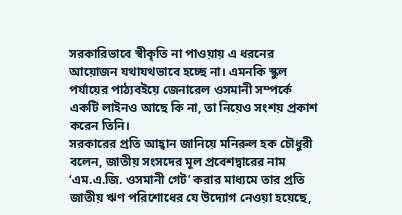সরকারিভাবে স্বীকৃতি না পাওয়ায় এ ধরনের আয়োজন যথাযথভাবে হচ্ছে না। এমনকি স্কুল পর্যায়ের পাঠ্যবইয়ে জেনারেল ওসমানী সম্পর্কে একটি লাইনও আছে কি না, তা নিয়েও সংশয় প্রকাশ করেন তিনি।
সরকারের প্রতি আহ্বান জানিয়ে মনিরুল হক চৌধুরী বলেন, জাতীয় সংসদের মূল প্রবেশদ্বারের নাম ‘এম.এ.জি. ওসমানী গেট’ করার মাধ্যমে তার প্রতি জাতীয় ঋণ পরিশোধের যে উদ্যোগ নেওয়া হয়েছে,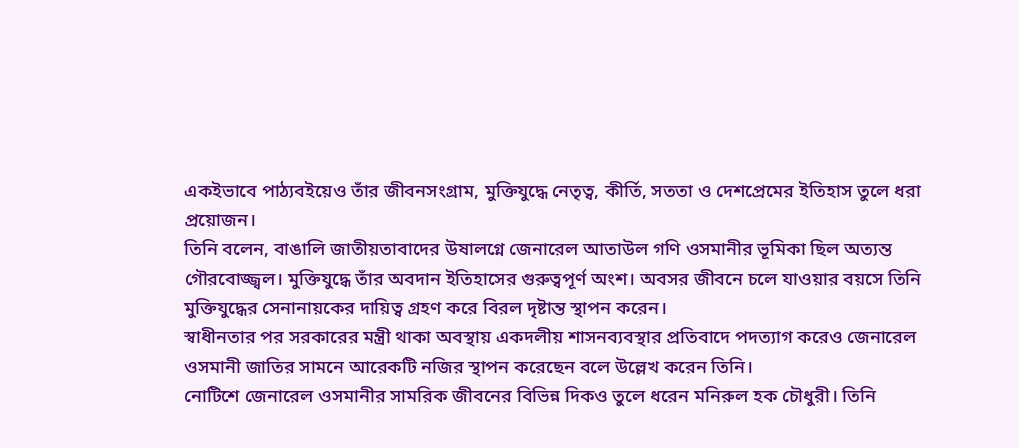একইভাবে পাঠ্যবইয়েও তাঁর জীবনসংগ্রাম, মুক্তিযুদ্ধে নেতৃত্ব, কীর্তি, সততা ও দেশপ্রেমের ইতিহাস তুলে ধরা প্রয়োজন।
তিনি বলেন, বাঙালি জাতীয়তাবাদের উষালগ্নে জেনারেল আতাউল গণি ওসমানীর ভূমিকা ছিল অত্যন্ত গৌরবোজ্জ্বল। মুক্তিযুদ্ধে তাঁর অবদান ইতিহাসের গুরুত্বপূর্ণ অংশ। অবসর জীবনে চলে যাওয়ার বয়সে তিনি মুক্তিযুদ্ধের সেনানায়কের দায়িত্ব গ্রহণ করে বিরল দৃষ্টান্ত স্থাপন করেন।
স্বাধীনতার পর সরকারের মন্ত্রী থাকা অবস্থায় একদলীয় শাসনব্যবস্থার প্রতিবাদে পদত্যাগ করেও জেনারেল ওসমানী জাতির সামনে আরেকটি নজির স্থাপন করেছেন বলে উল্লেখ করেন তিনি।
নোটিশে জেনারেল ওসমানীর সামরিক জীবনের বিভিন্ন দিকও তুলে ধরেন মনিরুল হক চৌধুরী। তিনি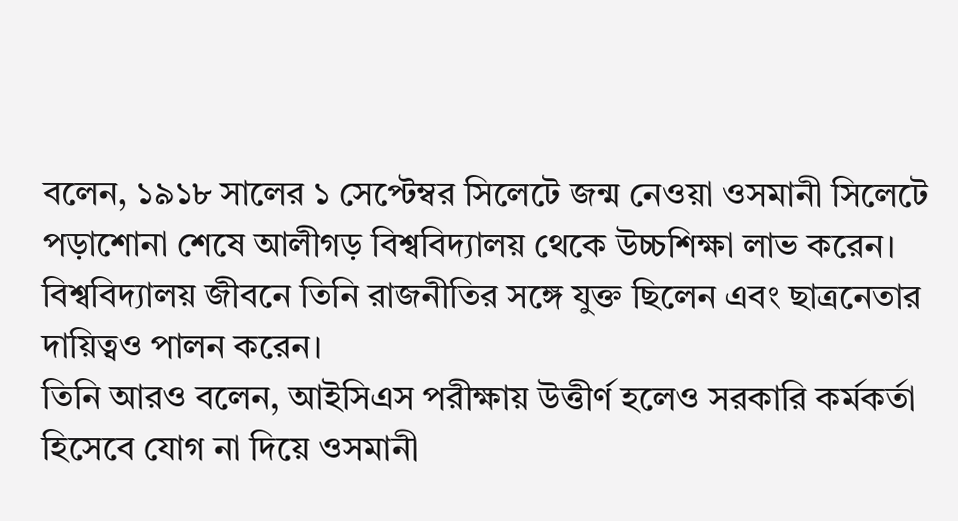বলেন, ১৯১৮ সালের ১ সেপ্টেম্বর সিলেটে জন্ম নেওয়া ওসমানী সিলেটে পড়াশোনা শেষে আলীগড় বিশ্ববিদ্যালয় থেকে উচ্চশিক্ষা লাভ করেন। বিশ্ববিদ্যালয় জীবনে তিনি রাজনীতির সঙ্গে যুক্ত ছিলেন এবং ছাত্রনেতার দায়িত্বও পালন করেন।
তিনি আরও বলেন, আইসিএস পরীক্ষায় উত্তীর্ণ হলেও সরকারি কর্মকর্তা হিসেবে যোগ না দিয়ে ওসমানী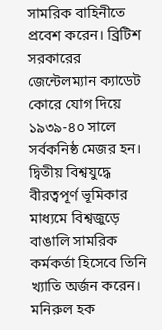সামরিক বাহিনীতে প্রবেশ করেন। ব্রিটিশ সরকারের জেন্টেলম্যান ক্যাডেট কোরে যোগ দিয়ে ১৯৩৯-৪০ সালে সর্বকনিষ্ঠ মেজর হন। দ্বিতীয় বিশ্বযুদ্ধে বীরত্বপূর্ণ ভূমিকার মাধ্যমে বিশ্বজুড়ে বাঙালি সামরিক কর্মকর্তা হিসেবে তিনি খ্যাতি অর্জন করেন।
মনিরুল হক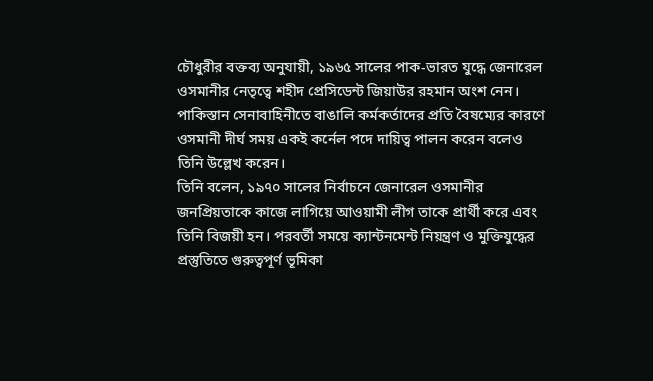চৌধুরীর বক্তব্য অনুযায়ী, ১৯৬৫ সালের পাক-ভারত যুদ্ধে জেনারেল ওসমানীর নেতৃত্বে শহীদ প্রেসিডেন্ট জিয়াউর রহমান অংশ নেন। পাকিস্তান সেনাবাহিনীতে বাঙালি কর্মকর্তাদের প্রতি বৈষম্যের কারণে ওসমানী দীর্ঘ সময় একই কর্নেল পদে দায়িত্ব পালন করেন বলেও তিনি উল্লেখ করেন।
তিনি বলেন, ১৯৭০ সালের নির্বাচনে জেনারেল ওসমানীর জনপ্রিয়তাকে কাজে লাগিয়ে আওয়ামী লীগ তাকে প্রার্থী করে এবং তিনি বিজয়ী হন। পরবর্তী সময়ে ক্যান্টনমেন্ট নিয়ন্ত্রণ ও মুক্তিযুদ্ধের প্রস্তুতিতে গুরুত্বপূর্ণ ভূমিকা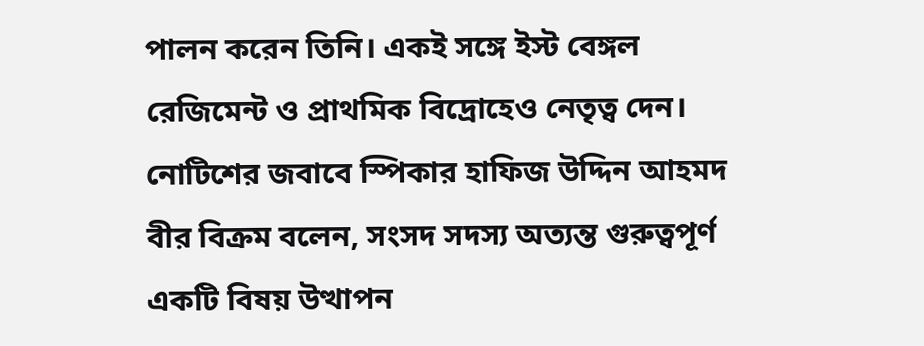পালন করেন তিনি। একই সঙ্গে ইস্ট বেঙ্গল রেজিমেন্ট ও প্রাথমিক বিদ্রোহেও নেতৃত্ব দেন।
নোটিশের জবাবে স্পিকার হাফিজ উদ্দিন আহমদ বীর বিক্রম বলেন, সংসদ সদস্য অত্যন্ত গুরুত্বপূর্ণ একটি বিষয় উত্থাপন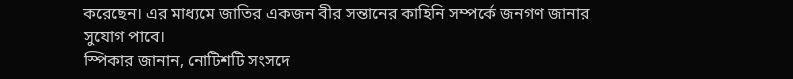করেছেন। এর মাধ্যমে জাতির একজন বীর সন্তানের কাহিনি সম্পর্কে জনগণ জানার সুযোগ পাবে।
স্পিকার জানান, নোটিশটি সংসদে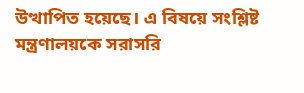উত্থাপিত হয়েছে। এ বিষয়ে সংশ্লিষ্ট মন্ত্রণালয়কে সরাসরি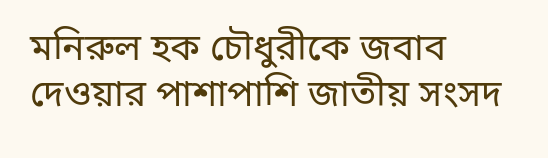মনিরুল হক চৌধুরীকে জবাব দেওয়ার পাশাপাশি জাতীয় সংসদ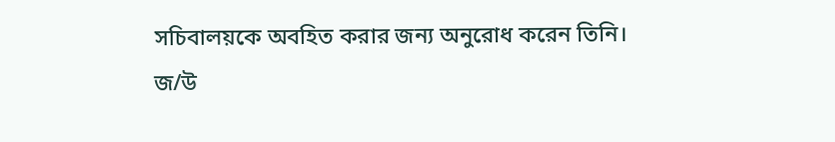সচিবালয়কে অবহিত করার জন্য অনুরোধ করেন তিনি।
জ/উ